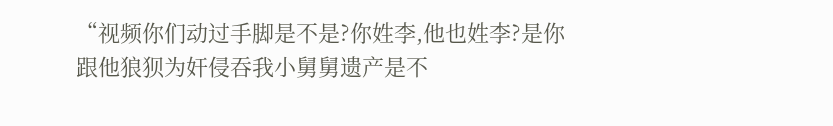“视频你们动过手脚是不是?你姓李,他也姓李?是你跟他狼狈为奸侵吞我小舅舅遗产是不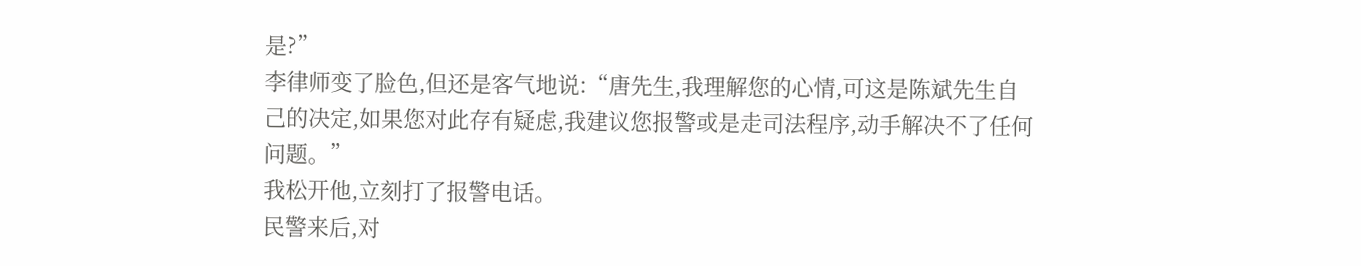是?”
李律师变了脸色,但还是客气地说:“唐先生,我理解您的心情,可这是陈斌先生自己的决定,如果您对此存有疑虑,我建议您报警或是走司法程序,动手解决不了任何问题。”
我松开他,立刻打了报警电话。
民警来后,对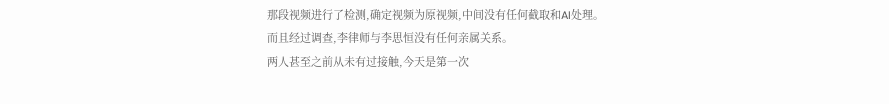那段视频进行了检测,确定视频为原视频,中间没有任何截取和AI处理。
而且经过调查,李律师与李思恒没有任何亲属关系。
两人甚至之前从未有过接触,今天是第一次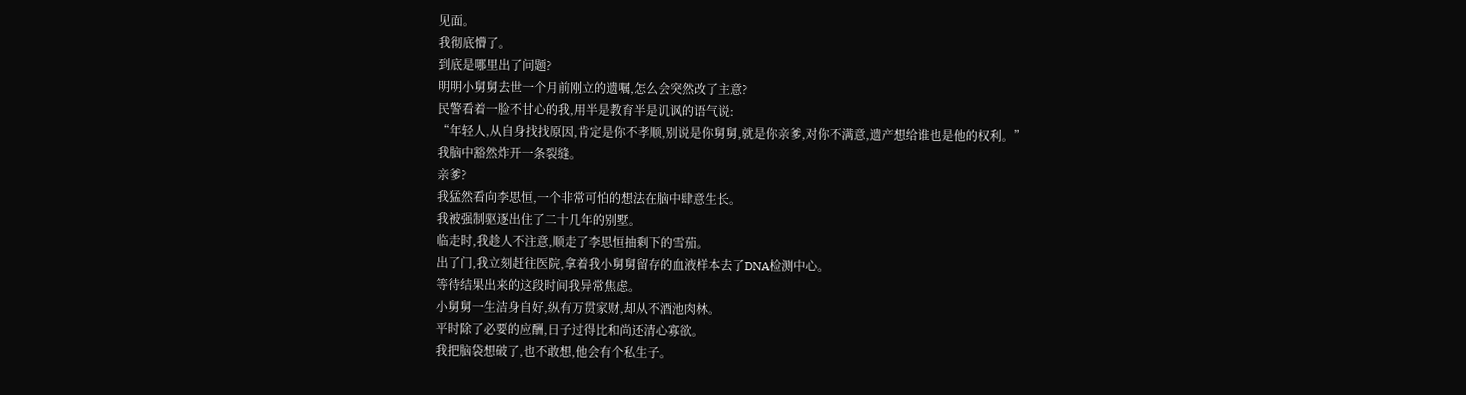见面。
我彻底懵了。
到底是哪里出了问题?
明明小舅舅去世一个月前刚立的遗嘱,怎么会突然改了主意?
民警看着一脸不甘心的我,用半是教育半是讥讽的语气说:
“年轻人,从自身找找原因,肯定是你不孝顺,别说是你舅舅,就是你亲爹,对你不满意,遗产想给谁也是他的权利。”
我脑中豁然炸开一条裂缝。
亲爹?
我猛然看向李思恒,一个非常可怕的想法在脑中肆意生长。
我被强制驱逐出住了二十几年的别墅。
临走时,我趁人不注意,顺走了李思恒抽剩下的雪茄。
出了门,我立刻赶往医院,拿着我小舅舅留存的血液样本去了DNA检测中心。
等待结果出来的这段时间我异常焦虑。
小舅舅一生洁身自好,纵有万贯家财,却从不酒池肉林。
平时除了必要的应酬,日子过得比和尚还清心寡欲。
我把脑袋想破了,也不敢想,他会有个私生子。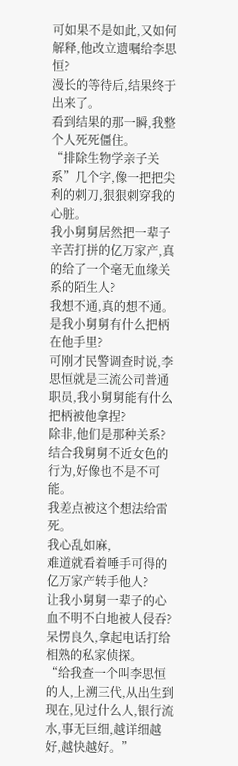可如果不是如此,又如何解释,他改立遗嘱给李思恒?
漫长的等待后,结果终于出来了。
看到结果的那一瞬,我整个人死死僵住。
“排除生物学亲子关系”几个字,像一把把尖利的刺刀,狠狠刺穿我的心脏。
我小舅舅居然把一辈子辛苦打拼的亿万家产,真的给了一个毫无血缘关系的陌生人?
我想不通,真的想不通。
是我小舅舅有什么把柄在他手里?
可刚才民警调查时说,李思恒就是三流公司普通职员,我小舅舅能有什么把柄被他拿捏?
除非,他们是那种关系?
结合我舅舅不近女色的行为,好像也不是不可能。
我差点被这个想法给雷死。
我心乱如麻,
难道就看着唾手可得的亿万家产转手他人?
让我小舅舅一辈子的心血不明不白地被人侵吞?
呆愣良久,拿起电话打给相熟的私家侦探。
“给我查一个叫李思恒的人,上溯三代,从出生到现在,见过什么人,银行流水,事无巨细,越详细越好,越快越好。”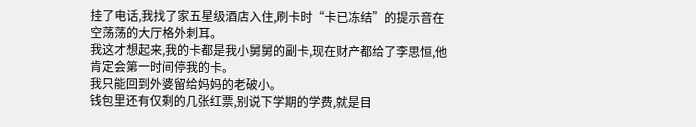挂了电话,我找了家五星级酒店入住,刷卡时“卡已冻结”的提示音在空荡荡的大厅格外刺耳。
我这才想起来,我的卡都是我小舅舅的副卡,现在财产都给了李思恒,他肯定会第一时间停我的卡。
我只能回到外婆留给妈妈的老破小。
钱包里还有仅剩的几张红票,别说下学期的学费,就是目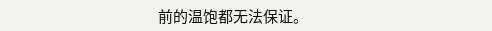前的温饱都无法保证。